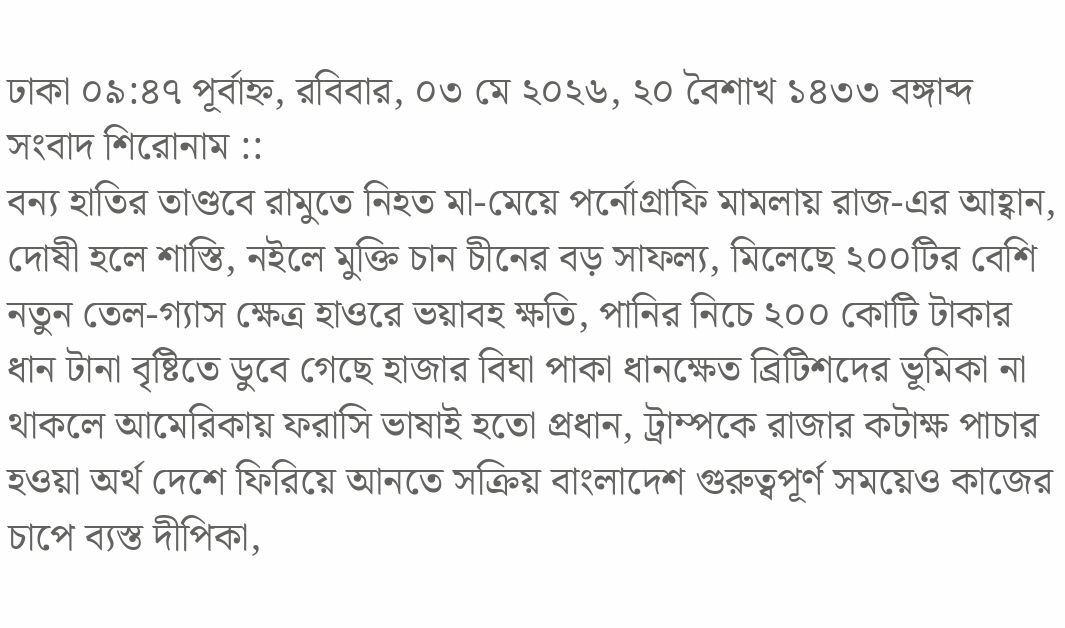ঢাকা ০৯:৪৭ পূর্বাহ্ন, রবিবার, ০৩ মে ২০২৬, ২০ বৈশাখ ১৪৩৩ বঙ্গাব্দ
সংবাদ শিরোনাম ::
বন্য হাতির তাণ্ডবে রামুতে নিহত মা-মেয়ে পর্নোগ্রাফি মামলায় রাজ-এর আহ্বান, দোষী হলে শাস্তি, নইলে মুক্তি চান চীনের বড় সাফল্য, মিলেছে ২০০টির বেশি নতুন তেল-গ্যাস ক্ষেত্র হাওরে ভয়াবহ ক্ষতি, পানির নিচে ২০০ কোটি টাকার ধান টানা বৃষ্টিতে ডুবে গেছে হাজার বিঘা পাকা ধানক্ষেত ব্রিটিশদের ভূমিকা না থাকলে আমেরিকায় ফরাসি ভাষাই হতো প্রধান, ট্রাম্পকে রাজার কটাক্ষ পাচার হওয়া অর্থ দেশে ফিরিয়ে আনতে সক্রিয় বাংলাদেশ গুরুত্বপূর্ণ সময়েও কাজের চাপে ব্যস্ত দীপিকা,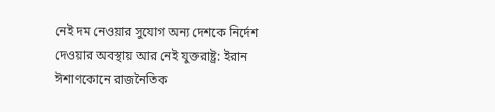নেই দম নেওয়ার সুযোগ অন্য দেশকে নির্দেশ দেওয়ার অবস্থায় আর নেই যুক্তরাষ্ট্র: ইরান ঈশাণকোনে রাজনৈতিক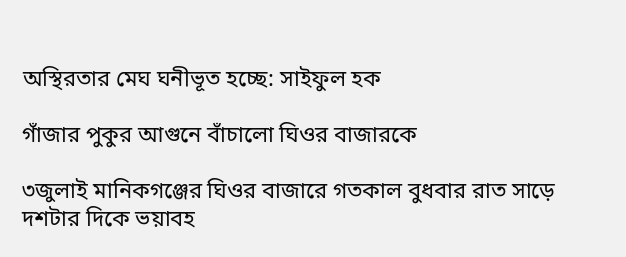অস্থিরতার মেঘ ঘনীভূত হচ্ছে: সাইফুল হক

গাঁজার পুকুর আগুনে বাঁচালো ঘিওর বাজারকে

৩জুলাই মানিকগঞ্জের ঘিওর বাজারে গতকাল বুধবার রাত সাড়ে দশটার দিকে ভয়াবহ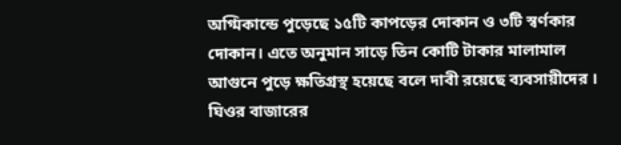অগ্মিকান্ডে পুড়েছে ১৫টি কাপড়ের দোকান ও ৩টি স্বর্ণকার দোকান। এতে অনুমান সাড়ে তিন কোটি টাকার মালামাল আগুনে পুড়ে ক্ষতিগ্রস্থ হয়েছে বলে দাবী রয়েছে ব্যবসায়ীদের । ঘিওর বাজারের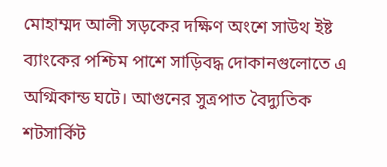মোহাম্মদ আলী সড়কের দক্ষিণ অংশে সাউথ ইষ্ট ব্যাংকের পশ্চিম পাশে সাড়িবদ্ধ দোকানগুলোতে এ অগ্মিকান্ড ঘটে। আগুনের সুত্রপাত বৈদ্যুতিক শটসার্কিট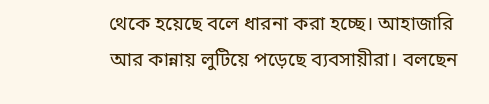থেকে হয়েছে বলে ধারনা করা হচ্ছে। আহাজারি আর কান্নায় লুটিয়ে পড়েছে ব্যবসায়ীরা। বলছেন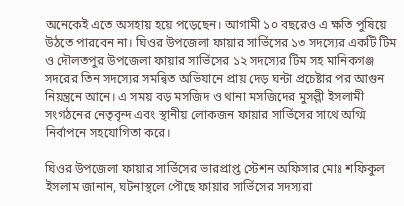অনেকেই এতে অসহায় হয়ে পড়েছেন। আগামী ১০ বছরেও এ ক্ষতি পুষিয়ে উঠতে পারবেন না। ঘিওর উপজেলা ফায়ার সার্ভিসের ১৩ সদস্যের একটি টিম ও দৌলতপুর উপজেলা ফায়ার সার্ভিসের ১২ সদস্যের টিম সহ মানিকগঞ্জ সদরের তিন সদস্যের সমন্বিত অভিযানে প্রায় দেড় ঘন্টা প্রচেষ্টার পর আগুন নিয়ন্ত্রনে আনে। এ সময় বড় মসজিদ ও থানা মসজিদের মুসল্লী ইসলামী সংগঠনের নেতৃবৃন্দ এবং স্থানীয় লোকজন ফায়ার সার্ভিসের সাথে অগ্মি নির্বাপনে সহযোগিতা করে।

ঘিওর উপজেলা ফায়ার সার্ভিসের ভারপ্রাপ্ত স্টেশন অফিসার মোঃ শফিকুল ইসলাম জানান, ঘটনাস্থলে পৌছে ফায়ার সার্ভিসের সদস্যরা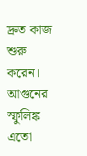দ্রুত কাজ শুরু করেন। আগুনের স্ফুলিঙ্ক এতো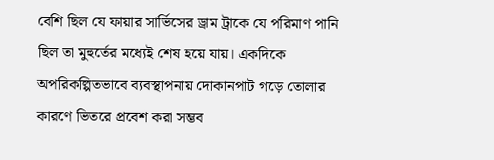বেশি ছিল যে ফায়ার সার্ভিসের ড্রাম ট্রাকে যে পরিমাণ পানি ছিল তা মুহুর্তের মধ্যেই শেষ হয়ে যায়। একদিকে অপরিকল্পিতভাবে ব্যবস্থাপনায় দোকানপাট গড়ে তোলার কারণে ভিতরে প্রবেশ করা সম্ভব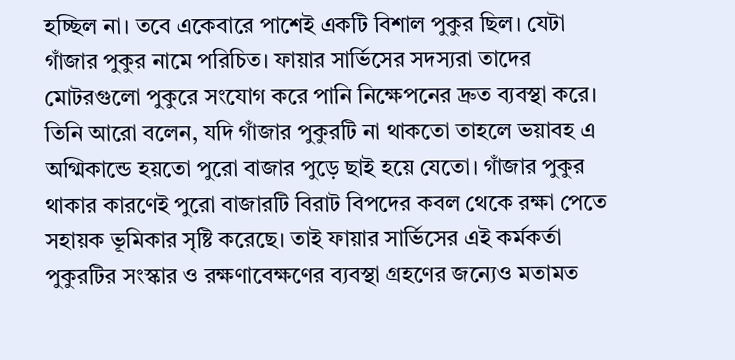হচ্ছিল না। তবে একেবারে পাশেই একটি বিশাল পুকুর ছিল। যেটা গাঁজার পুকুর নামে পরিচিত। ফায়ার সার্ভিসের সদস্যরা তাদের মোটরগুলো পুকুরে সংযোগ করে পানি নিক্ষেপনের দ্রুত ব্যবস্থা করে। তিনি আরো বলেন, যদি গাঁজার পুকুরটি না থাকতো তাহলে ভয়াবহ এ অগ্মিকান্ডে হয়তো পুরো বাজার পুড়ে ছাই হয়ে যেতো। গাঁজার পুকুর থাকার কারণেই পুরো বাজারটি বিরাট বিপদের কবল থেকে রক্ষা পেতে সহায়ক ভূমিকার সৃষ্টি করেছে। তাই ফায়ার সার্ভিসের এই কর্মকর্তা পুকুরটির সংস্কার ও রক্ষণাবেক্ষণের ব্যবস্থা গ্রহণের জন্যেও মতামত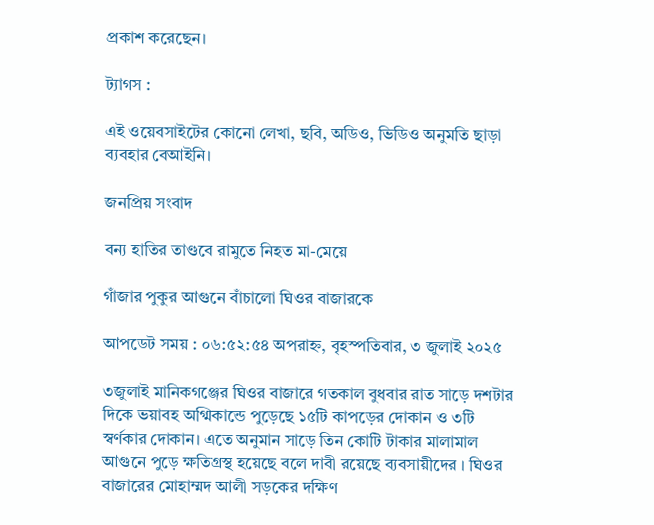প্রকাশ করেছেন।

ট্যাগস :

এই ওয়েবসাইটের কোনো লেখা, ছবি, অডিও, ভিডিও অনুমতি ছাড়া ব্যবহার বেআইনি।

জনপ্রিয় সংবাদ

বন্য হাতির তাণ্ডবে রামুতে নিহত মা-মেয়ে

গাঁজার পুকুর আগুনে বাঁচালো ঘিওর বাজারকে

আপডেট সময় : ০৬:৫২:৫৪ অপরাহ্ন, বৃহস্পতিবার, ৩ জুলাই ২০২৫

৩জুলাই মানিকগঞ্জের ঘিওর বাজারে গতকাল বুধবার রাত সাড়ে দশটার দিকে ভয়াবহ অগ্মিকান্ডে পুড়েছে ১৫টি কাপড়ের দোকান ও ৩টি স্বর্ণকার দোকান। এতে অনুমান সাড়ে তিন কোটি টাকার মালামাল আগুনে পুড়ে ক্ষতিগ্রস্থ হয়েছে বলে দাবী রয়েছে ব্যবসায়ীদের । ঘিওর বাজারের মোহাম্মদ আলী সড়কের দক্ষিণ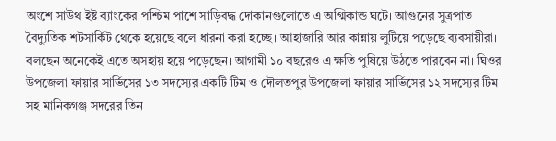অংশে সাউথ ইষ্ট ব্যাংকের পশ্চিম পাশে সাড়িবদ্ধ দোকানগুলোতে এ অগ্মিকান্ড ঘটে। আগুনের সুত্রপাত বৈদ্যুতিক শটসার্কিট থেকে হয়েছে বলে ধারনা করা হচ্ছে। আহাজারি আর কান্নায় লুটিয়ে পড়েছে ব্যবসায়ীরা। বলছেন অনেকেই এতে অসহায় হয়ে পড়েছেন। আগামী ১০ বছরেও এ ক্ষতি পুষিয়ে উঠতে পারবেন না। ঘিওর উপজেলা ফায়ার সার্ভিসের ১৩ সদস্যের একটি টিম ও দৌলতপুর উপজেলা ফায়ার সার্ভিসের ১২ সদস্যের টিম সহ মানিকগঞ্জ সদরের তিন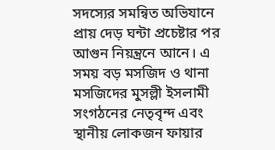সদস্যের সমন্বিত অভিযানে প্রায় দেড় ঘন্টা প্রচেষ্টার পর আগুন নিয়ন্ত্রনে আনে। এ সময় বড় মসজিদ ও থানা মসজিদের মুসল্লী ইসলামী সংগঠনের নেতৃবৃন্দ এবং স্থানীয় লোকজন ফায়ার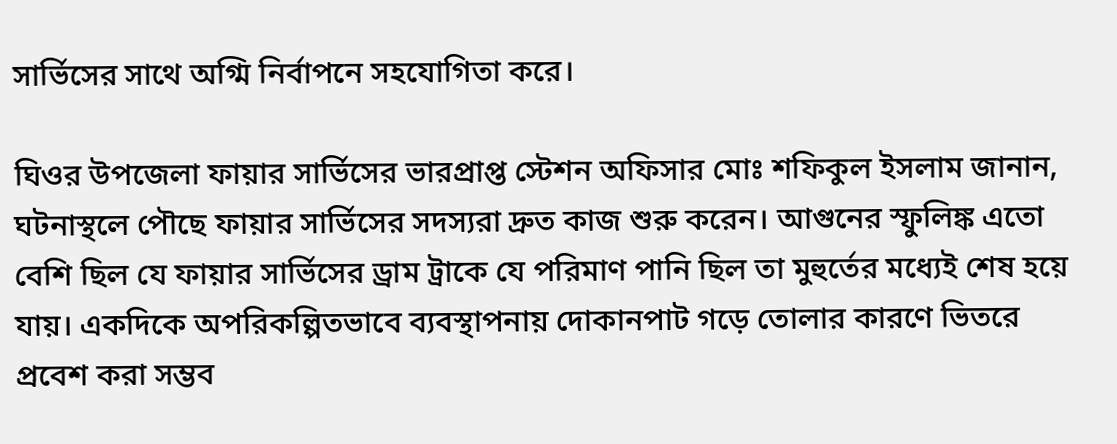সার্ভিসের সাথে অগ্মি নির্বাপনে সহযোগিতা করে।

ঘিওর উপজেলা ফায়ার সার্ভিসের ভারপ্রাপ্ত স্টেশন অফিসার মোঃ শফিকুল ইসলাম জানান, ঘটনাস্থলে পৌছে ফায়ার সার্ভিসের সদস্যরা দ্রুত কাজ শুরু করেন। আগুনের স্ফুলিঙ্ক এতো বেশি ছিল যে ফায়ার সার্ভিসের ড্রাম ট্রাকে যে পরিমাণ পানি ছিল তা মুহুর্তের মধ্যেই শেষ হয়ে যায়। একদিকে অপরিকল্পিতভাবে ব্যবস্থাপনায় দোকানপাট গড়ে তোলার কারণে ভিতরে প্রবেশ করা সম্ভব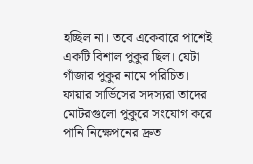হচ্ছিল না। তবে একেবারে পাশেই একটি বিশাল পুকুর ছিল। যেটা গাঁজার পুকুর নামে পরিচিত। ফায়ার সার্ভিসের সদস্যরা তাদের মোটরগুলো পুকুরে সংযোগ করে পানি নিক্ষেপনের দ্রুত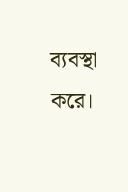ব্যবস্থা করে।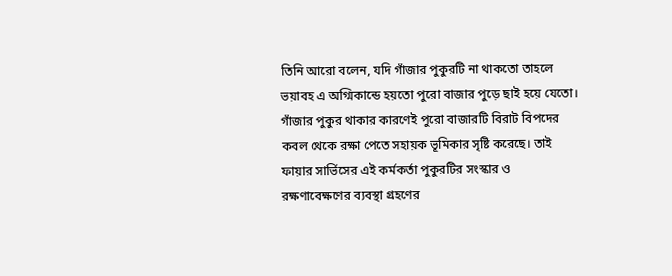তিনি আরো বলেন, যদি গাঁজার পুকুরটি না থাকতো তাহলে ভয়াবহ এ অগ্মিকান্ডে হয়তো পুরো বাজার পুড়ে ছাই হয়ে যেতো। গাঁজার পুকুর থাকার কারণেই পুরো বাজারটি বিরাট বিপদের কবল থেকে রক্ষা পেতে সহায়ক ভূমিকার সৃষ্টি করেছে। তাই ফায়ার সার্ভিসের এই কর্মকর্তা পুকুরটির সংস্কার ও রক্ষণাবেক্ষণের ব্যবস্থা গ্রহণের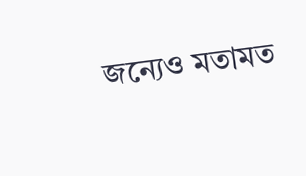জন্যেও মতামত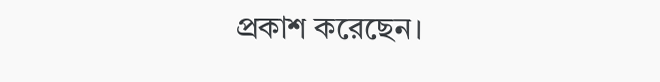প্রকাশ করেছেন।